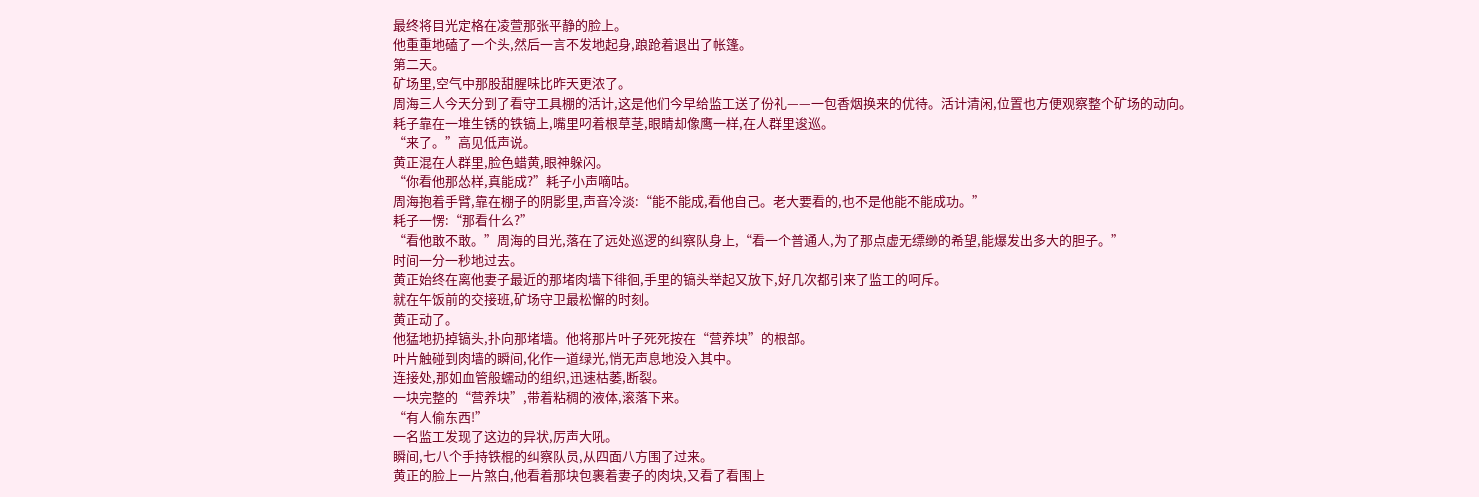最终将目光定格在凌萱那张平静的脸上。
他重重地磕了一个头,然后一言不发地起身,踉跄着退出了帐篷。
第二天。
矿场里,空气中那股甜腥味比昨天更浓了。
周海三人今天分到了看守工具棚的活计,这是他们今早给监工送了份礼——一包香烟换来的优待。活计清闲,位置也方便观察整个矿场的动向。
耗子靠在一堆生锈的铁镐上,嘴里叼着根草茎,眼睛却像鹰一样,在人群里逡巡。
“来了。”高见低声说。
黄正混在人群里,脸色蜡黄,眼神躲闪。
“你看他那怂样,真能成?”耗子小声嘀咕。
周海抱着手臂,靠在棚子的阴影里,声音冷淡:“能不能成,看他自己。老大要看的,也不是他能不能成功。”
耗子一愣:“那看什么?”
“看他敢不敢。”周海的目光,落在了远处巡逻的纠察队身上,“看一个普通人,为了那点虚无缥缈的希望,能爆发出多大的胆子。”
时间一分一秒地过去。
黄正始终在离他妻子最近的那堵肉墙下徘徊,手里的镐头举起又放下,好几次都引来了监工的呵斥。
就在午饭前的交接班,矿场守卫最松懈的时刻。
黄正动了。
他猛地扔掉镐头,扑向那堵墙。他将那片叶子死死按在“营养块”的根部。
叶片触碰到肉墙的瞬间,化作一道绿光,悄无声息地没入其中。
连接处,那如血管般蠕动的组织,迅速枯萎,断裂。
一块完整的“营养块”,带着粘稠的液体,滚落下来。
“有人偷东西!”
一名监工发现了这边的异状,厉声大吼。
瞬间,七八个手持铁棍的纠察队员,从四面八方围了过来。
黄正的脸上一片煞白,他看着那块包裹着妻子的肉块,又看了看围上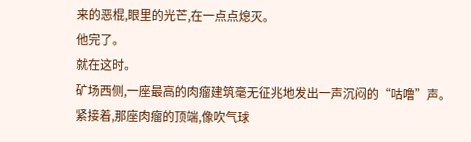来的恶棍,眼里的光芒,在一点点熄灭。
他完了。
就在这时。
矿场西侧,一座最高的肉瘤建筑毫无征兆地发出一声沉闷的“咕噜”声。
紧接着,那座肉瘤的顶端,像吹气球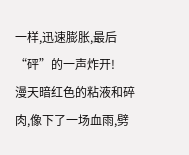一样,迅速膨胀,最后“砰”的一声炸开!
漫天暗红色的粘液和碎肉,像下了一场血雨,劈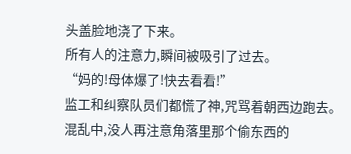头盖脸地浇了下来。
所有人的注意力,瞬间被吸引了过去。
“妈的!母体爆了!快去看看!”
监工和纠察队员们都慌了神,咒骂着朝西边跑去。
混乱中,没人再注意角落里那个偷东西的